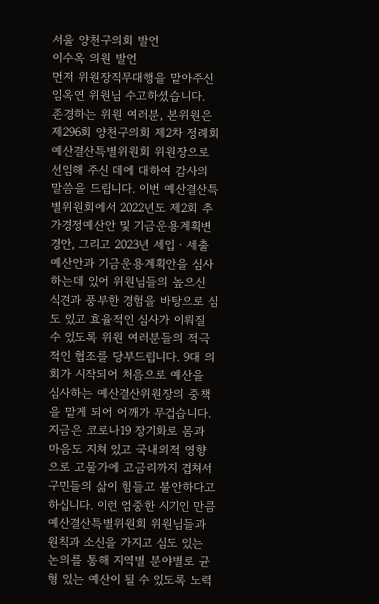서울 양천구의회 발언
이수옥 의원 발언
먼저 위원장직무대행을 맡아주신 임옥연 위원님 수고하셨습니다. 존경하는 위원 여러분, 본위원은 제296회 양천구의회 제2차 정례회 예산결산특별위원회 위원장으로 선임해 주신 데에 대하여 감사의 말씀을 드립니다. 이번 예산결산특별위원회에서 2022년도 제2회 추가경정예산안 및 기금운용계획변경안, 그리고 2023년 세입‧세출예산안과 기금운용계획안을 심사하는데 있어 위원님들의 높으신 식견과 풍부한 경험을 바탕으로 심도 있고 효율적인 심사가 이뤄질 수 있도록 위원 여러분들의 적극적인 협조를 당부드립니다. 9대 의회가 시작되어 처음으로 예산을 심사하는 예산결산위원장의 중책을 맡게 되어 어깨가 무겁습니다.
지금은 코로나19 장기화로 몸과 마음도 지쳐 있고 국내외적 영향으로 고물가에 고금리까지 겹쳐서 구민들의 삶이 힘들고 불안하다고 하십니다. 이런 엄중한 시기인 만큼 예산결산특별위원회 위원님들과 원칙과 소신을 가지고 심도 있는 논의를 통해 지역별 분야별로 균형 있는 예산이 될 수 있도록 노력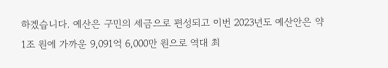하겠습니다. 예산은 구민의 세금으로 편성되고 이번 2023년도 예산안은 약 1조 원에 가까운 9,091억 6,000만 원으로 역대 최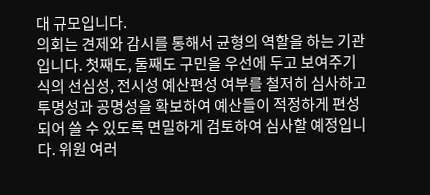대 규모입니다.
의회는 견제와 감시를 통해서 균형의 역할을 하는 기관입니다. 첫째도, 둘째도 구민을 우선에 두고 보여주기식의 선심성, 전시성 예산편성 여부를 철저히 심사하고 투명성과 공명성을 확보하여 예산들이 적정하게 편성되어 쓸 수 있도록 면밀하게 검토하여 심사할 예정입니다. 위원 여러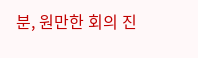분, 원만한 회의 진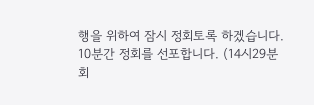행을 위하여 잠시 정회토록 하겠습니다. 10분간 정회를 선포합니다. (14시29분 회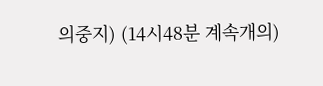의중지) (14시48분 계속개의)